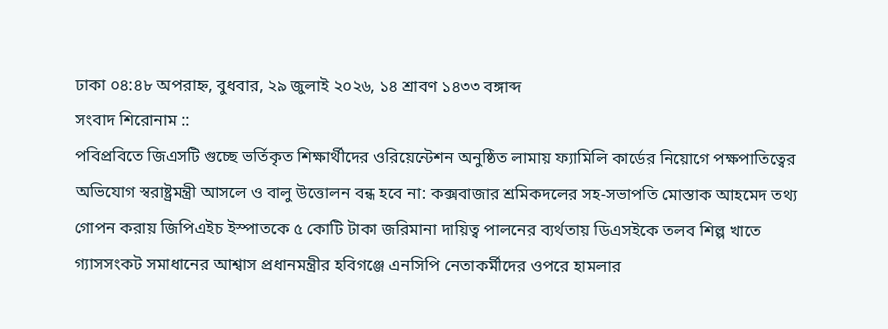ঢাকা ০৪:৪৮ অপরাহ্ন, বুধবার, ২৯ জুলাই ২০২৬, ১৪ শ্রাবণ ১৪৩৩ বঙ্গাব্দ
সংবাদ শিরোনাম ::
পবিপ্রবিতে জিএসটি গুচ্ছে ভর্তিকৃত শিক্ষার্থীদের ওরিয়েন্টেশন অনুষ্ঠিত লামায় ফ্যামিলি কার্ডের নিয়োগে পক্ষপাতিত্বের অভিযোগ স্বরাষ্ট্রমন্ত্রী আসলে ও বালু উত্তোলন বন্ধ হবে না: কক্সবাজার শ্রমিকদলের সহ-সভাপতি মোস্তাক আহমেদ তথ্য গোপন করায় জিপিএইচ ইস্পাতকে ৫ কোটি টাকা জরিমানা দায়িত্ব পালনের ব্যর্থতায় ডিএসইকে তলব শিল্প খাতে গ্যাসসংকট সমাধানের আশ্বাস প্রধানমন্ত্রীর হবিগঞ্জে এনসিপি নেতাকর্মীদের ওপরে হামলার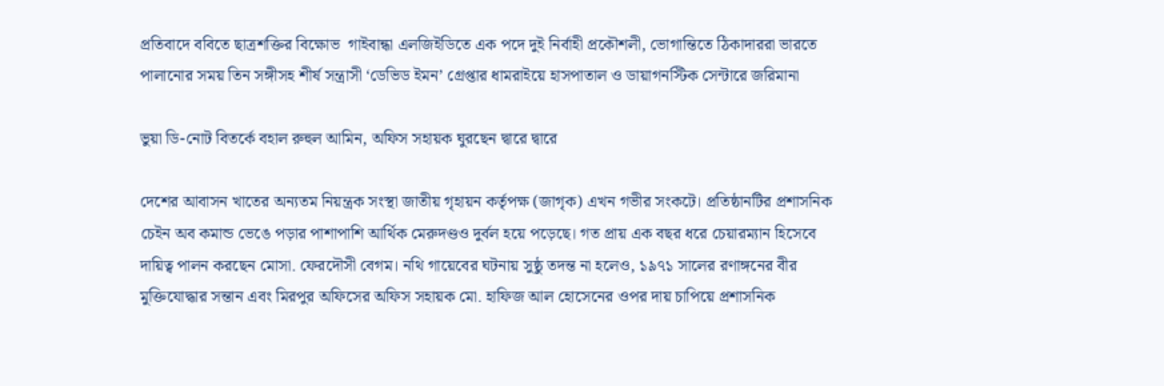প্রতিবাদে ববিতে ছাত্রশক্তির বিক্ষোভ  গাইবান্ধা এলজিইডিতে এক পদে দুই নির্বাহী প্রকৌশলী, ভোগান্তিতে ঠিকাদাররা ভারতে পালানোর সময় তিন সঙ্গীসহ শীর্ষ সন্ত্রাসী ‘ডেভিড ইমন’ গ্রেপ্তার ধামরাইয়ে হাসপাতাল ও ডায়াগনস্টিক সেন্টারে জরিমানা

ভুয়া ডি-নোট বিতর্কে বহাল রুহুল আমিন, অফিস সহায়ক ঘুরছেন দ্বারে দ্বারে

দেশের আবাসন খাতের অন্যতম নিয়ন্ত্রক সংস্থা জাতীয় গৃহায়ন কর্তৃপক্ষ (জাগৃক) এখন গভীর সংকটে। প্রতিষ্ঠানটির প্রশাসনিক চেইন অব কমান্ড ভেঙে পড়ার পাশাপাশি আর্থিক মেরুদণ্ডও দুর্বল হয়ে পড়েছে। গত প্রায় এক বছর ধরে চেয়ারম্যান হিসেবে দায়িত্ব পালন করছেন মোসা. ফেরদৌসী বেগম। নথি গায়েবের ঘটনায় সুষ্ঠু তদন্ত না হলেও, ১৯৭১ সালের রণাঙ্গনের বীর মুক্তিযোদ্ধার সন্তান এবং মিরপুর অফিসের অফিস সহায়ক মো. হাফিজ আল হোসেনের ওপর দায় চাপিয়ে প্রশাসনিক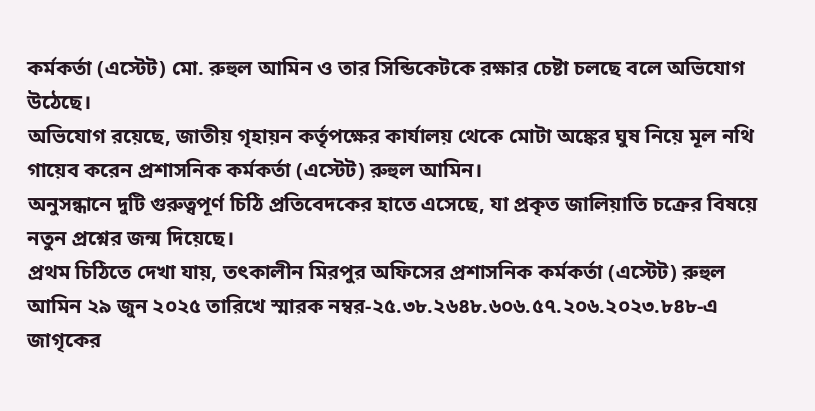কর্মকর্তা (এস্টেট) মো. রুহুল আমিন ও তার সিন্ডিকেটকে রক্ষার চেষ্টা চলছে বলে অভিযোগ উঠেছে।
অভিযোগ রয়েছে, জাতীয় গৃহায়ন কর্তৃপক্ষের কার্যালয় থেকে মোটা অঙ্কের ঘুষ নিয়ে মূল নথি গায়েব করেন প্রশাসনিক কর্মকর্তা (এস্টেট) রুহুল আমিন।
অনুসন্ধানে দুটি গুরুত্বপূর্ণ চিঠি প্রতিবেদকের হাতে এসেছে, যা প্রকৃত জালিয়াতি চক্রের বিষয়ে নতুন প্রশ্নের জন্ম দিয়েছে।
প্রথম চিঠিতে দেখা যায়, তৎকালীন মিরপুর অফিসের প্রশাসনিক কর্মকর্তা (এস্টেট) রুহুল আমিন ২৯ জুন ২০২৫ তারিখে স্মারক নম্বর-২৫.৩৮.২৬৪৮.৬০৬.৫৭.২০৬.২০২৩.৮৪৮-এ জাগৃকের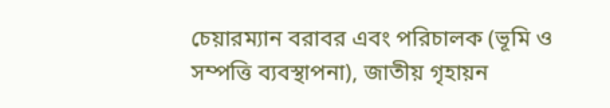চেয়ারম্যান বরাবর এবং পরিচালক (ভূমি ও সম্পত্তি ব্যবস্থাপনা), জাতীয় গৃহায়ন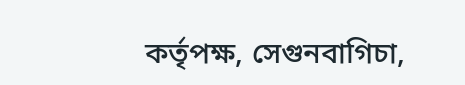কর্তৃপক্ষ, সেগুনবাগিচা,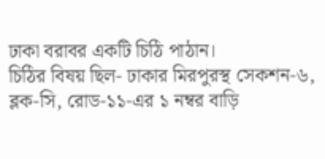ঢাকা বরাবর একটি চিঠি পাঠান।
চিঠির বিষয় ছিল- ঢাকার মিরপুরস্থ সেকশন-৬, ব্লক-সি, রোড-১১-এর ১ নম্বর বাড়ি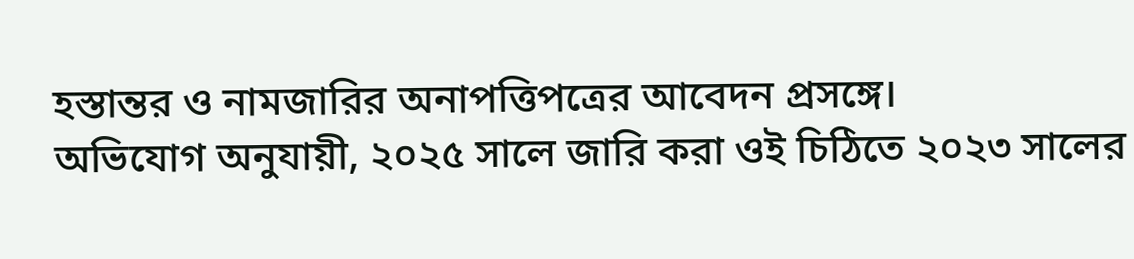হস্তান্তর ও নামজারির অনাপত্তিপত্রের আবেদন প্রসঙ্গে।
অভিযোগ অনুযায়ী, ২০২৫ সালে জারি করা ওই চিঠিতে ২০২৩ সালের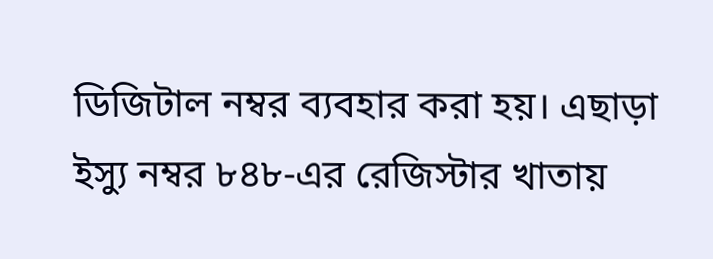ডিজিটাল নম্বর ব্যবহার করা হয়। এছাড়া ইস্যু নম্বর ৮৪৮-এর রেজিস্টার খাতায়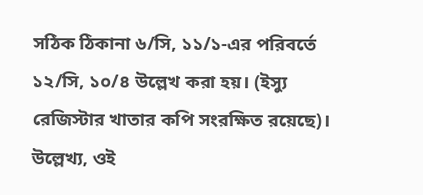সঠিক ঠিকানা ৬/সি, ১১/১-এর পরিবর্তে ১২/সি, ১০/৪ উল্লেখ করা হয়। (ইস্যু রেজিস্টার খাতার কপি সংরক্ষিত রয়েছে)। উল্লেখ্য, ওই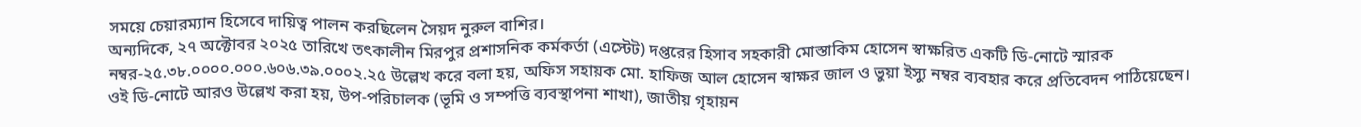সময়ে চেয়ারম্যান হিসেবে দায়িত্ব পালন করছিলেন সৈয়দ নুরুল বাশির।
অন্যদিকে, ২৭ অক্টোবর ২০২৫ তারিখে তৎকালীন মিরপুর প্রশাসনিক কর্মকর্তা (এস্টেট) দপ্তরের হিসাব সহকারী মোস্তাকিম হোসেন স্বাক্ষরিত একটি ডি-নোটে স্মারক নম্বর-২৫.৩৮.০০০০.০০০.৬০৬.৩৯.০০০২.২৫ উল্লেখ করে বলা হয়, অফিস সহায়ক মো. হাফিজ আল হোসেন স্বাক্ষর জাল ও ভুয়া ইস্যু নম্বর ব্যবহার করে প্রতিবেদন পাঠিয়েছেন।
ওই ডি-নোটে আরও উল্লেখ করা হয়, উপ-পরিচালক (ভূমি ও সম্পত্তি ব্যবস্থাপনা শাখা), জাতীয় গৃহায়ন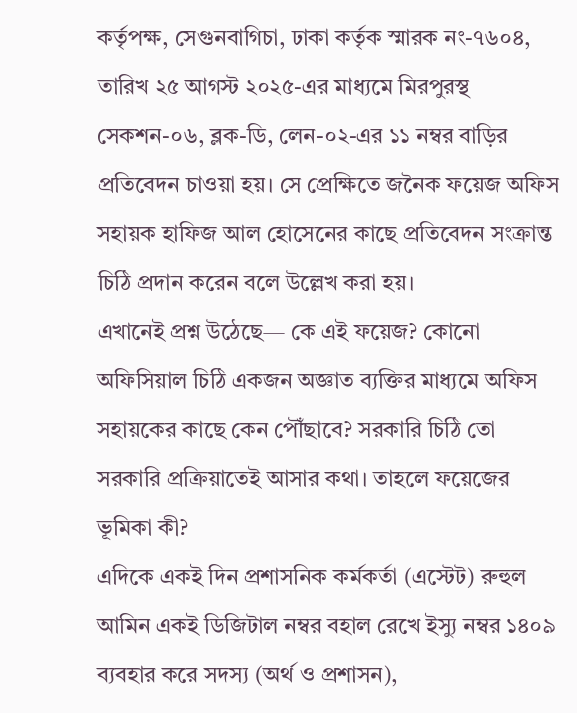কর্তৃপক্ষ, সেগুনবাগিচা, ঢাকা কর্তৃক স্মারক নং-৭৬০৪, তারিখ ২৫ আগস্ট ২০২৫-এর মাধ্যমে মিরপুরস্থ সেকশন-০৬, ব্লক-ডি, লেন-০২-এর ১১ নম্বর বাড়ির প্রতিবেদন চাওয়া হয়। সে প্রেক্ষিতে জনৈক ফয়েজ অফিস সহায়ক হাফিজ আল হোসেনের কাছে প্রতিবেদন সংক্রান্ত চিঠি প্রদান করেন বলে উল্লেখ করা হয়।
এখানেই প্রশ্ন উঠেছে— কে এই ফয়েজ? কোনো অফিসিয়াল চিঠি একজন অজ্ঞাত ব্যক্তির মাধ্যমে অফিস সহায়কের কাছে কেন পৌঁছাবে? সরকারি চিঠি তো সরকারি প্রক্রিয়াতেই আসার কথা। তাহলে ফয়েজের ভূমিকা কী?
এদিকে একই দিন প্রশাসনিক কর্মকর্তা (এস্টেট) রুহুল আমিন একই ডিজিটাল নম্বর বহাল রেখে ইস্যু নম্বর ১৪০৯ ব্যবহার করে সদস্য (অর্থ ও প্রশাসন),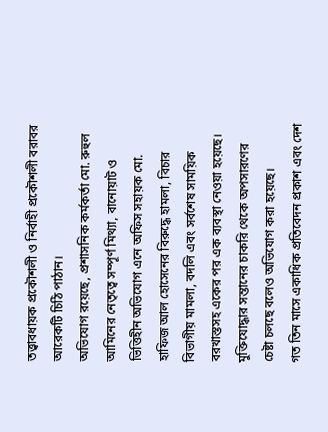তত্ত্বাবধায়ক প্রকৌশলী ও নির্বাহী প্রকৌশলী বরাবর আরেকটি চিঠি পাঠান।
অভিযোগ রয়েছে, প্রশাসনিক কর্মকর্তা মো. রুহুল আমিনের নেতৃত্বে সম্পূর্ণ মিথ্যা, বানোয়াট ও ভিত্তিহীন অভিযোগ এনে অফিস সহায়ক মো. হাফিজ আল হোসেনের বিরুদ্ধে হামলা, বিচার বিভাগীয় মামলা, বদলি এবং সর্বশেষ সাময়িক বরখাস্তসহ একের পর এক ব্যবস্থা নেওয়া হয়েছে। মুক্তিযোদ্ধার সন্তানের চাকরি থেকে অপসারণের চেষ্টা চলছে বলেও অভিযোগ করা হয়েছে।
গত তিন মাসে একাধিক প্রতিবেদন প্রকাশ এবং দেশ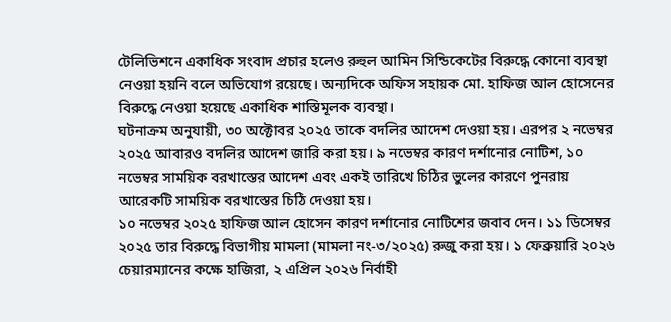টেলিভিশনে একাধিক সংবাদ প্রচার হলেও রুহুল আমিন সিন্ডিকেটের বিরুদ্ধে কোনো ব্যবস্থা নেওয়া হয়নি বলে অভিযোগ রয়েছে। অন্যদিকে অফিস সহায়ক মো. হাফিজ আল হোসেনের বিরুদ্ধে নেওয়া হয়েছে একাধিক শাস্তিমূলক ব্যবস্থা।
ঘটনাক্রম অনুযায়ী, ৩০ অক্টোবর ২০২৫ তাকে বদলির আদেশ দেওয়া হয়। এরপর ২ নভেম্বর ২০২৫ আবারও বদলির আদেশ জারি করা হয়। ৯ নভেম্বর কারণ দর্শানোর নোটিশ, ১০ নভেম্বর সাময়িক বরখাস্তের আদেশ এবং একই তারিখে চিঠির ভুলের কারণে পুনরায় আরেকটি সাময়িক বরখাস্তের চিঠি দেওয়া হয়।
১০ নভেম্বর ২০২৫ হাফিজ আল হোসেন কারণ দর্শানোর নোটিশের জবাব দেন। ১১ ডিসেম্বর ২০২৫ তার বিরুদ্ধে বিভাগীয় মামলা (মামলা নং-৩/২০২৫) রুজু করা হয়। ১ ফেব্রুয়ারি ২০২৬ চেয়ারম্যানের কক্ষে হাজিরা, ২ এপ্রিল ২০২৬ নির্বাহী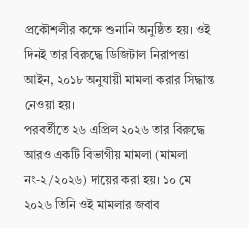প্রকৌশলীর কক্ষে শুনানি অনুষ্ঠিত হয়। ওই দিনই তার বিরুদ্ধে ডিজিটাল নিরাপত্তা আইন, ২০১৮ অনুযায়ী মামলা করার সিদ্ধান্ত নেওয়া হয়।
পরবর্তীতে ২৬ এপ্রিল ২০২৬ তার বিরুদ্ধে আরও একটি বিভাগীয় মামলা (মামলা নং-২/২০২৬) দায়ের করা হয়। ১০ মে ২০২৬ তিনি ওই মামলার জবাব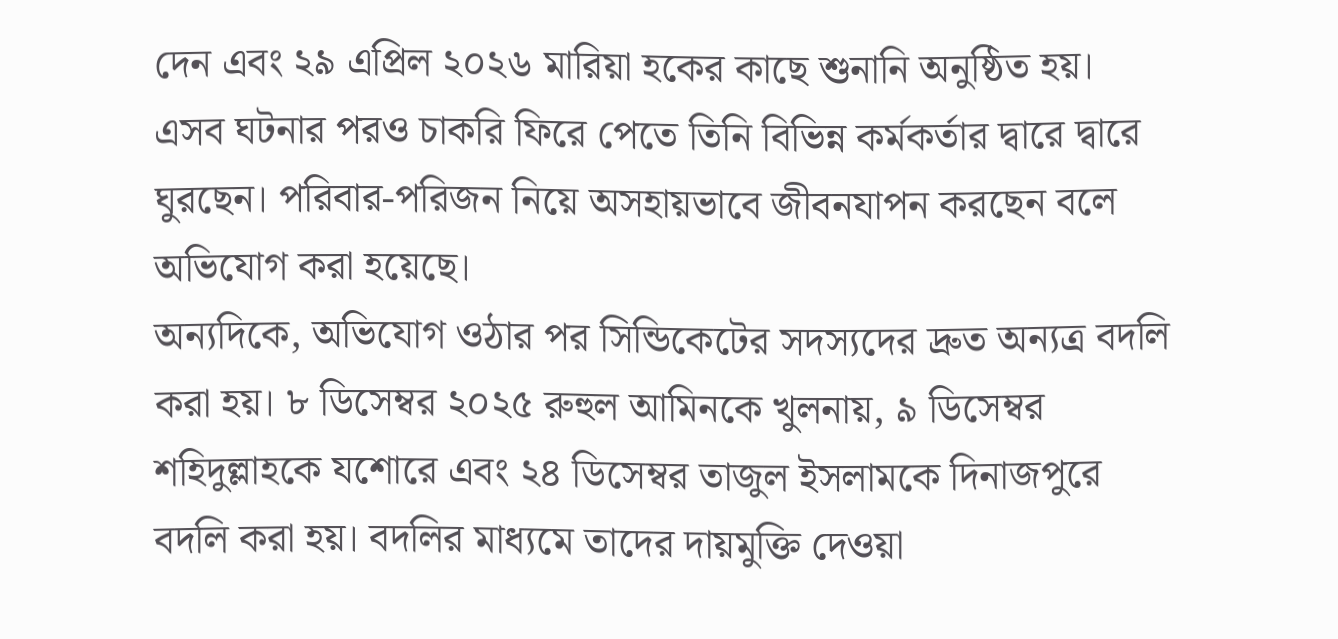দেন এবং ২৯ এপ্রিল ২০২৬ মারিয়া হকের কাছে শুনানি অনুষ্ঠিত হয়। এসব ঘটনার পরও চাকরি ফিরে পেতে তিনি বিভিন্ন কর্মকর্তার দ্বারে দ্বারে ঘুরছেন। পরিবার-পরিজন নিয়ে অসহায়ভাবে জীবনযাপন করছেন বলে অভিযোগ করা হয়েছে।
অন্যদিকে, অভিযোগ ওঠার পর সিন্ডিকেটের সদস্যদের দ্রুত অন্যত্র বদলি করা হয়। ৮ ডিসেম্বর ২০২৫ রুহুল আমিনকে খুলনায়, ৯ ডিসেম্বর শহিদুল্লাহকে যশোরে এবং ২৪ ডিসেম্বর তাজুল ইসলামকে দিনাজপুরে বদলি করা হয়। বদলির মাধ্যমে তাদের দায়মুক্তি দেওয়া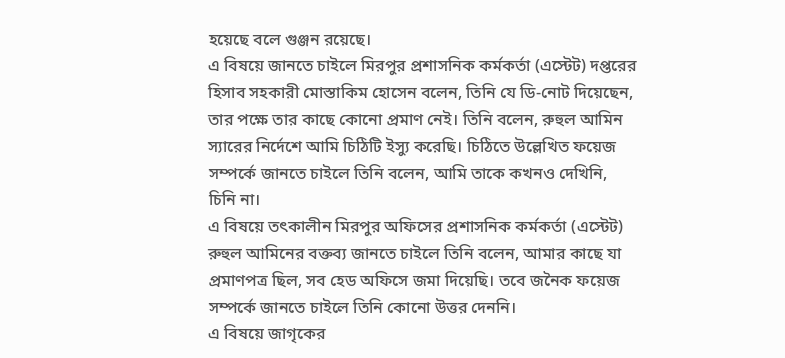হয়েছে বলে গুঞ্জন রয়েছে।
এ বিষয়ে জানতে চাইলে মিরপুর প্রশাসনিক কর্মকর্তা (এস্টেট) দপ্তরের হিসাব সহকারী মোস্তাকিম হোসেন বলেন, তিনি যে ডি-নোট দিয়েছেন, তার পক্ষে তার কাছে কোনো প্রমাণ নেই। তিনি বলেন, রুহুল আমিন স্যারের নির্দেশে আমি চিঠিটি ইস্যু করেছি। চিঠিতে উল্লেখিত ফয়েজ সম্পর্কে জানতে চাইলে তিনি বলেন, আমি তাকে কখনও দেখিনি, চিনি না।
এ বিষয়ে তৎকালীন মিরপুর অফিসের প্রশাসনিক কর্মকর্তা (এস্টেট) রুহুল আমিনের বক্তব্য জানতে চাইলে তিনি বলেন, আমার কাছে যা প্রমাণপত্র ছিল, সব হেড অফিসে জমা দিয়েছি। তবে জনৈক ফয়েজ সম্পর্কে জানতে চাইলে তিনি কোনো উত্তর দেননি।
এ বিষয়ে জাগৃকের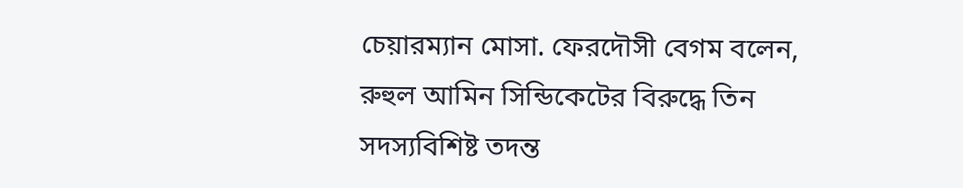চেয়ারম্যান মোসা. ফেরদৌসী বেগম বলেন, রুহুল আমিন সিন্ডিকেটের বিরুদ্ধে তিন সদস্যবিশিষ্ট তদন্ত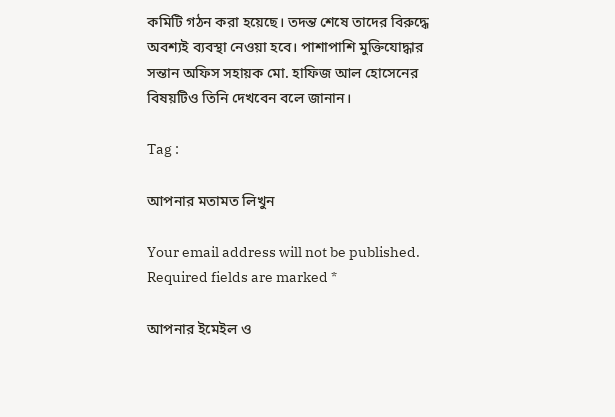কমিটি গঠন করা হয়েছে। তদন্ত শেষে তাদের বিরুদ্ধে অবশ্যই ব্যবস্থা নেওয়া হবে। পাশাপাশি মুক্তিযোদ্ধার সন্তান অফিস সহায়ক মো. হাফিজ আল হোসেনের বিষয়টিও তিনি দেখবেন বলে জানান।

Tag :

আপনার মতামত লিখুন

Your email address will not be published. Required fields are marked *

আপনার ইমেইল ও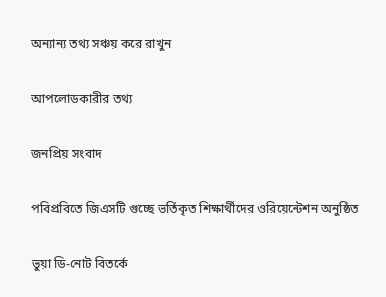অন্যান্য তথ্য সঞ্চয় করে রাখুন

আপলোডকারীর তথ্য

জনপ্রিয় সংবাদ

পবিপ্রবিতে জিএসটি গুচ্ছে ভর্তিকৃত শিক্ষার্থীদের ওরিয়েন্টেশন অনুষ্ঠিত

ভুয়া ডি-নোট বিতর্কে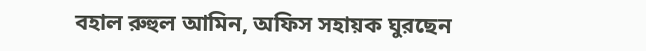বহাল রুহুল আমিন, অফিস সহায়ক ঘুরছেন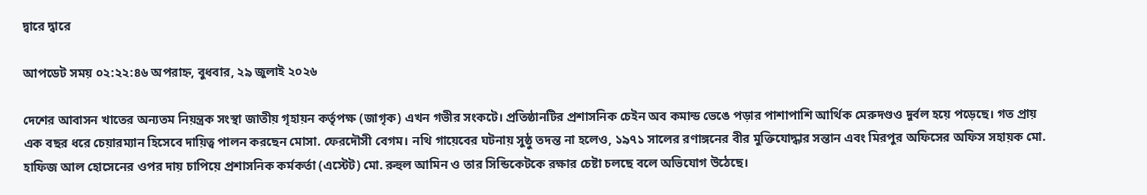দ্বারে দ্বারে

আপডেট সময় ০২:২২:৪৬ অপরাহ্ন, বুধবার, ২৯ জুলাই ২০২৬

দেশের আবাসন খাতের অন্যতম নিয়ন্ত্রক সংস্থা জাতীয় গৃহায়ন কর্তৃপক্ষ (জাগৃক) এখন গভীর সংকটে। প্রতিষ্ঠানটির প্রশাসনিক চেইন অব কমান্ড ভেঙে পড়ার পাশাপাশি আর্থিক মেরুদণ্ডও দুর্বল হয়ে পড়েছে। গত প্রায় এক বছর ধরে চেয়ারম্যান হিসেবে দায়িত্ব পালন করছেন মোসা. ফেরদৌসী বেগম। নথি গায়েবের ঘটনায় সুষ্ঠু তদন্ত না হলেও, ১৯৭১ সালের রণাঙ্গনের বীর মুক্তিযোদ্ধার সন্তান এবং মিরপুর অফিসের অফিস সহায়ক মো. হাফিজ আল হোসেনের ওপর দায় চাপিয়ে প্রশাসনিক কর্মকর্তা (এস্টেট) মো. রুহুল আমিন ও তার সিন্ডিকেটকে রক্ষার চেষ্টা চলছে বলে অভিযোগ উঠেছে।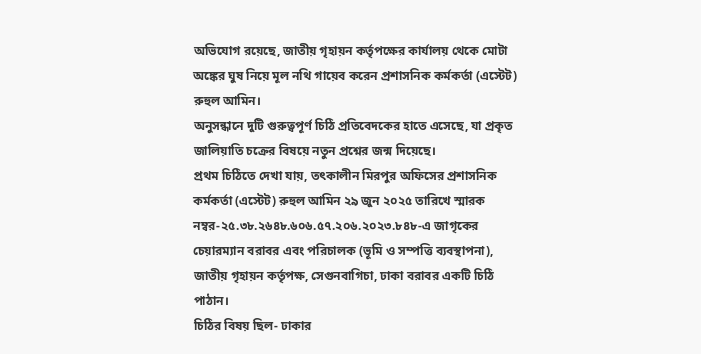অভিযোগ রয়েছে, জাতীয় গৃহায়ন কর্তৃপক্ষের কার্যালয় থেকে মোটা অঙ্কের ঘুষ নিয়ে মূল নথি গায়েব করেন প্রশাসনিক কর্মকর্তা (এস্টেট) রুহুল আমিন।
অনুসন্ধানে দুটি গুরুত্বপূর্ণ চিঠি প্রতিবেদকের হাতে এসেছে, যা প্রকৃত জালিয়াতি চক্রের বিষয়ে নতুন প্রশ্নের জন্ম দিয়েছে।
প্রথম চিঠিতে দেখা যায়, তৎকালীন মিরপুর অফিসের প্রশাসনিক কর্মকর্তা (এস্টেট) রুহুল আমিন ২৯ জুন ২০২৫ তারিখে স্মারক নম্বর-২৫.৩৮.২৬৪৮.৬০৬.৫৭.২০৬.২০২৩.৮৪৮-এ জাগৃকের চেয়ারম্যান বরাবর এবং পরিচালক (ভূমি ও সম্পত্তি ব্যবস্থাপনা), জাতীয় গৃহায়ন কর্তৃপক্ষ, সেগুনবাগিচা, ঢাকা বরাবর একটি চিঠি পাঠান।
চিঠির বিষয় ছিল- ঢাকার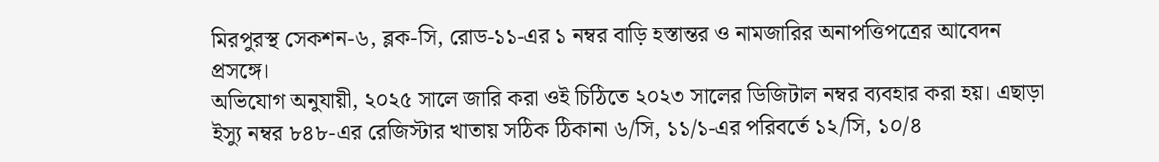মিরপুরস্থ সেকশন-৬, ব্লক-সি, রোড-১১-এর ১ নম্বর বাড়ি হস্তান্তর ও নামজারির অনাপত্তিপত্রের আবেদন প্রসঙ্গে।
অভিযোগ অনুযায়ী, ২০২৫ সালে জারি করা ওই চিঠিতে ২০২৩ সালের ডিজিটাল নম্বর ব্যবহার করা হয়। এছাড়া ইস্যু নম্বর ৮৪৮-এর রেজিস্টার খাতায় সঠিক ঠিকানা ৬/সি, ১১/১-এর পরিবর্তে ১২/সি, ১০/৪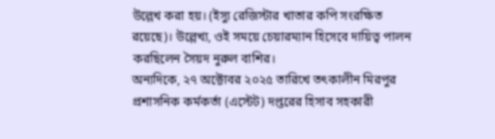উল্লেখ করা হয়। (ইস্যু রেজিস্টার খাতার কপি সংরক্ষিত রয়েছে)। উল্লেখ্য, ওই সময়ে চেয়ারম্যান হিসেবে দায়িত্ব পালন করছিলেন সৈয়দ নুরুল বাশির।
অন্যদিকে, ২৭ অক্টোবর ২০২৫ তারিখে তৎকালীন মিরপুর প্রশাসনিক কর্মকর্তা (এস্টেট) দপ্তরের হিসাব সহকারী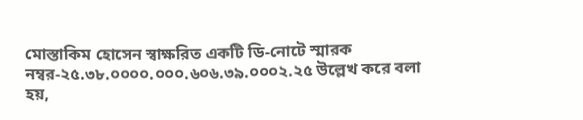মোস্তাকিম হোসেন স্বাক্ষরিত একটি ডি-নোটে স্মারক নম্বর-২৫.৩৮.০০০০.০০০.৬০৬.৩৯.০০০২.২৫ উল্লেখ করে বলা হয়,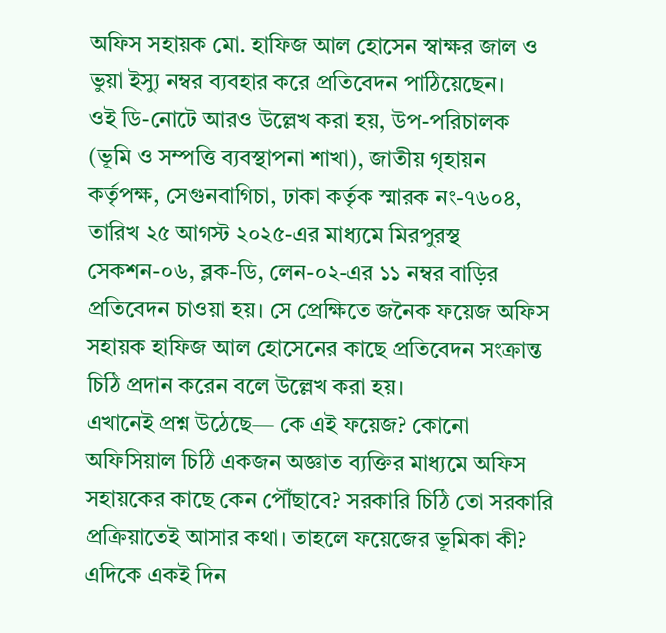অফিস সহায়ক মো. হাফিজ আল হোসেন স্বাক্ষর জাল ও ভুয়া ইস্যু নম্বর ব্যবহার করে প্রতিবেদন পাঠিয়েছেন।
ওই ডি-নোটে আরও উল্লেখ করা হয়, উপ-পরিচালক (ভূমি ও সম্পত্তি ব্যবস্থাপনা শাখা), জাতীয় গৃহায়ন কর্তৃপক্ষ, সেগুনবাগিচা, ঢাকা কর্তৃক স্মারক নং-৭৬০৪, তারিখ ২৫ আগস্ট ২০২৫-এর মাধ্যমে মিরপুরস্থ সেকশন-০৬, ব্লক-ডি, লেন-০২-এর ১১ নম্বর বাড়ির প্রতিবেদন চাওয়া হয়। সে প্রেক্ষিতে জনৈক ফয়েজ অফিস সহায়ক হাফিজ আল হোসেনের কাছে প্রতিবেদন সংক্রান্ত চিঠি প্রদান করেন বলে উল্লেখ করা হয়।
এখানেই প্রশ্ন উঠেছে— কে এই ফয়েজ? কোনো অফিসিয়াল চিঠি একজন অজ্ঞাত ব্যক্তির মাধ্যমে অফিস সহায়কের কাছে কেন পৌঁছাবে? সরকারি চিঠি তো সরকারি প্রক্রিয়াতেই আসার কথা। তাহলে ফয়েজের ভূমিকা কী?
এদিকে একই দিন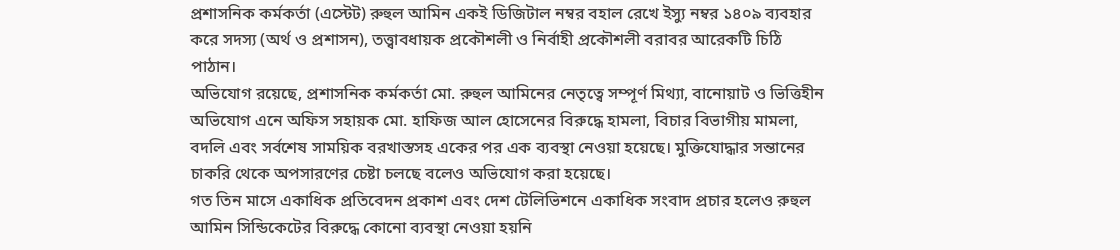প্রশাসনিক কর্মকর্তা (এস্টেট) রুহুল আমিন একই ডিজিটাল নম্বর বহাল রেখে ইস্যু নম্বর ১৪০৯ ব্যবহার করে সদস্য (অর্থ ও প্রশাসন), তত্ত্বাবধায়ক প্রকৌশলী ও নির্বাহী প্রকৌশলী বরাবর আরেকটি চিঠি পাঠান।
অভিযোগ রয়েছে, প্রশাসনিক কর্মকর্তা মো. রুহুল আমিনের নেতৃত্বে সম্পূর্ণ মিথ্যা, বানোয়াট ও ভিত্তিহীন অভিযোগ এনে অফিস সহায়ক মো. হাফিজ আল হোসেনের বিরুদ্ধে হামলা, বিচার বিভাগীয় মামলা, বদলি এবং সর্বশেষ সাময়িক বরখাস্তসহ একের পর এক ব্যবস্থা নেওয়া হয়েছে। মুক্তিযোদ্ধার সন্তানের চাকরি থেকে অপসারণের চেষ্টা চলছে বলেও অভিযোগ করা হয়েছে।
গত তিন মাসে একাধিক প্রতিবেদন প্রকাশ এবং দেশ টেলিভিশনে একাধিক সংবাদ প্রচার হলেও রুহুল আমিন সিন্ডিকেটের বিরুদ্ধে কোনো ব্যবস্থা নেওয়া হয়নি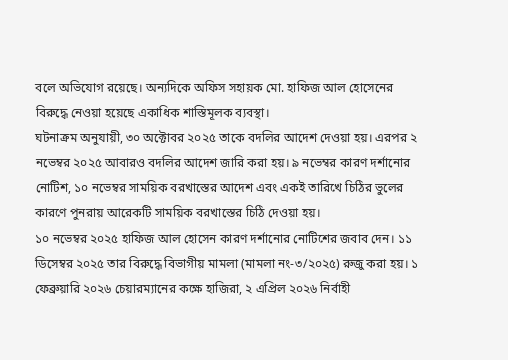বলে অভিযোগ রয়েছে। অন্যদিকে অফিস সহায়ক মো. হাফিজ আল হোসেনের বিরুদ্ধে নেওয়া হয়েছে একাধিক শাস্তিমূলক ব্যবস্থা।
ঘটনাক্রম অনুযায়ী, ৩০ অক্টোবর ২০২৫ তাকে বদলির আদেশ দেওয়া হয়। এরপর ২ নভেম্বর ২০২৫ আবারও বদলির আদেশ জারি করা হয়। ৯ নভেম্বর কারণ দর্শানোর নোটিশ, ১০ নভেম্বর সাময়িক বরখাস্তের আদেশ এবং একই তারিখে চিঠির ভুলের কারণে পুনরায় আরেকটি সাময়িক বরখাস্তের চিঠি দেওয়া হয়।
১০ নভেম্বর ২০২৫ হাফিজ আল হোসেন কারণ দর্শানোর নোটিশের জবাব দেন। ১১ ডিসেম্বর ২০২৫ তার বিরুদ্ধে বিভাগীয় মামলা (মামলা নং-৩/২০২৫) রুজু করা হয়। ১ ফেব্রুয়ারি ২০২৬ চেয়ারম্যানের কক্ষে হাজিরা, ২ এপ্রিল ২০২৬ নির্বাহী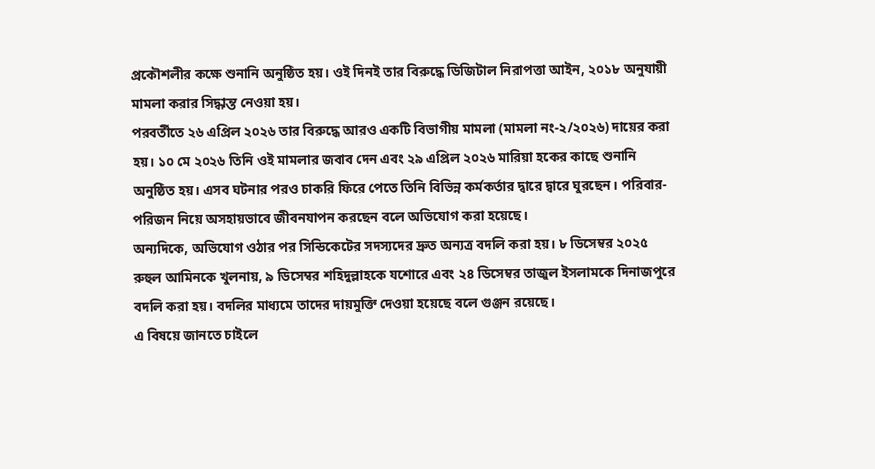প্রকৌশলীর কক্ষে শুনানি অনুষ্ঠিত হয়। ওই দিনই তার বিরুদ্ধে ডিজিটাল নিরাপত্তা আইন, ২০১৮ অনুযায়ী মামলা করার সিদ্ধান্ত নেওয়া হয়।
পরবর্তীতে ২৬ এপ্রিল ২০২৬ তার বিরুদ্ধে আরও একটি বিভাগীয় মামলা (মামলা নং-২/২০২৬) দায়ের করা হয়। ১০ মে ২০২৬ তিনি ওই মামলার জবাব দেন এবং ২৯ এপ্রিল ২০২৬ মারিয়া হকের কাছে শুনানি অনুষ্ঠিত হয়। এসব ঘটনার পরও চাকরি ফিরে পেতে তিনি বিভিন্ন কর্মকর্তার দ্বারে দ্বারে ঘুরছেন। পরিবার-পরিজন নিয়ে অসহায়ভাবে জীবনযাপন করছেন বলে অভিযোগ করা হয়েছে।
অন্যদিকে, অভিযোগ ওঠার পর সিন্ডিকেটের সদস্যদের দ্রুত অন্যত্র বদলি করা হয়। ৮ ডিসেম্বর ২০২৫ রুহুল আমিনকে খুলনায়, ৯ ডিসেম্বর শহিদুল্লাহকে যশোরে এবং ২৪ ডিসেম্বর তাজুল ইসলামকে দিনাজপুরে বদলি করা হয়। বদলির মাধ্যমে তাদের দায়মুক্তি দেওয়া হয়েছে বলে গুঞ্জন রয়েছে।
এ বিষয়ে জানতে চাইলে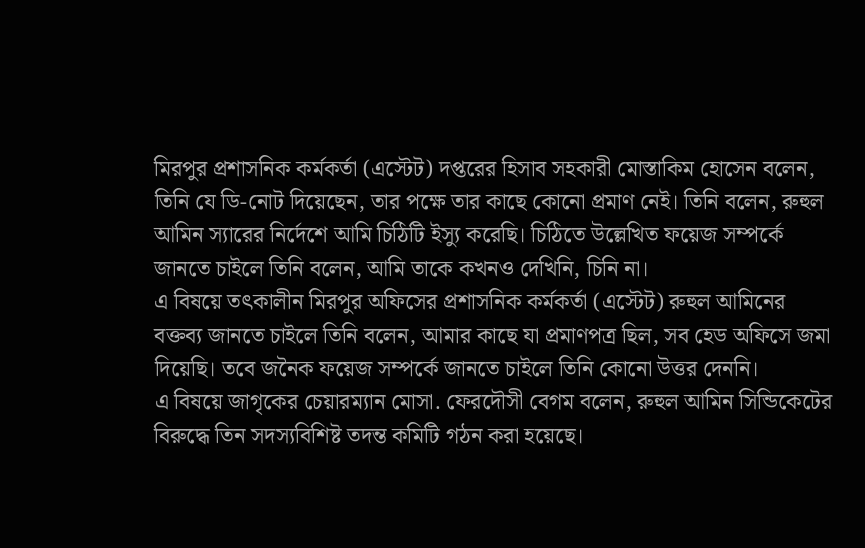মিরপুর প্রশাসনিক কর্মকর্তা (এস্টেট) দপ্তরের হিসাব সহকারী মোস্তাকিম হোসেন বলেন, তিনি যে ডি-নোট দিয়েছেন, তার পক্ষে তার কাছে কোনো প্রমাণ নেই। তিনি বলেন, রুহুল আমিন স্যারের নির্দেশে আমি চিঠিটি ইস্যু করেছি। চিঠিতে উল্লেখিত ফয়েজ সম্পর্কে জানতে চাইলে তিনি বলেন, আমি তাকে কখনও দেখিনি, চিনি না।
এ বিষয়ে তৎকালীন মিরপুর অফিসের প্রশাসনিক কর্মকর্তা (এস্টেট) রুহুল আমিনের বক্তব্য জানতে চাইলে তিনি বলেন, আমার কাছে যা প্রমাণপত্র ছিল, সব হেড অফিসে জমা দিয়েছি। তবে জনৈক ফয়েজ সম্পর্কে জানতে চাইলে তিনি কোনো উত্তর দেননি।
এ বিষয়ে জাগৃকের চেয়ারম্যান মোসা. ফেরদৌসী বেগম বলেন, রুহুল আমিন সিন্ডিকেটের বিরুদ্ধে তিন সদস্যবিশিষ্ট তদন্ত কমিটি গঠন করা হয়েছে।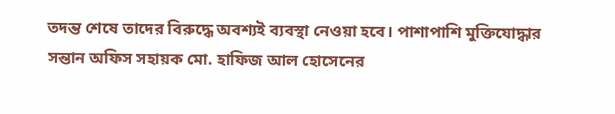তদন্ত শেষে তাদের বিরুদ্ধে অবশ্যই ব্যবস্থা নেওয়া হবে। পাশাপাশি মুক্তিযোদ্ধার সন্তান অফিস সহায়ক মো. হাফিজ আল হোসেনের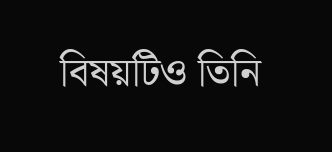বিষয়টিও তিনি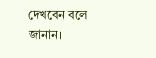দেখবেন বলে জানান।